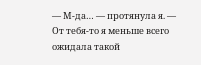— М-да… — протянула я. — От тебя-то я меньше всего ожидала такой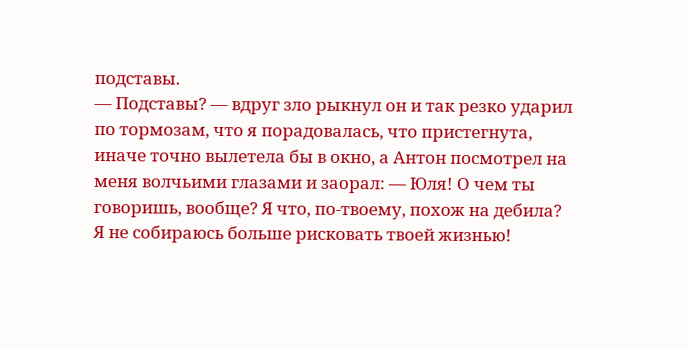подставы.
— Подставы? — вдруг зло рыкнул он и так резко ударил по тормозам, что я порадовалась, что пристегнута, иначе точно вылетела бы в окно, а Антон посмотрел на меня волчьими глазами и заорал: — Юля! О чем ты говоришь, вообще? Я что, по-твоему, похож на дебила? Я не собираюсь больше рисковать твоей жизнью!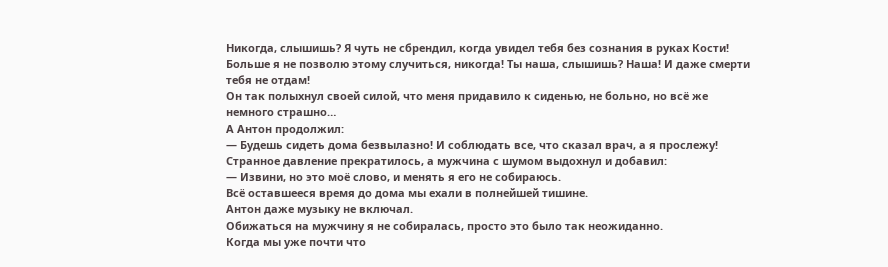Никогда, слышишь? Я чуть не сбрендил, когда увидел тебя без сознания в руках Кости! Больше я не позволю этому случиться, никогда! Ты наша, слышишь? Наша! И даже смерти тебя не отдам!
Он так полыхнул своей силой, что меня придавило к сиденью, не больно, но всё же немного страшно…
А Антон продолжил:
— Будешь сидеть дома безвылазно! И соблюдать все, что сказал врач, а я прослежу!
Странное давление прекратилось, а мужчина с шумом выдохнул и добавил:
— Извини, но это моё слово, и менять я его не собираюсь.
Всё оставшееся время до дома мы ехали в полнейшей тишине.
Антон даже музыку не включал.
Обижаться на мужчину я не собиралась, просто это было так неожиданно.
Когда мы уже почти что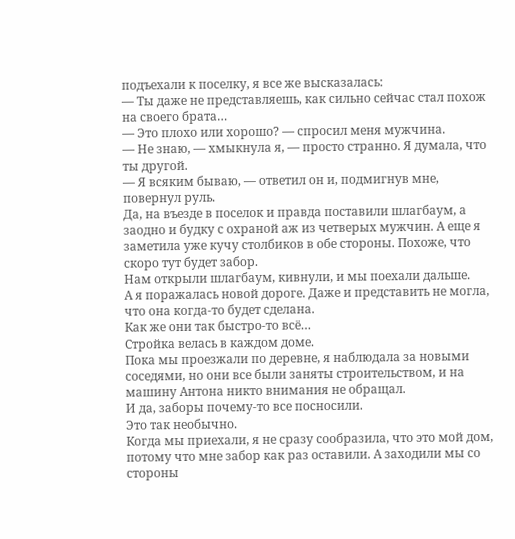подъехали к поселку, я все же высказалась:
— Ты даже не представляешь, как сильно сейчас стал похож на своего брата…
— Это плохо или хорошо? — спросил меня мужчина.
— Не знаю, — хмыкнула я, — просто странно. Я думала, что ты другой.
— Я всяким бываю, — ответил он и, подмигнув мне, повернул руль.
Да, на въезде в поселок и правда поставили шлагбаум, а заодно и будку с охраной аж из четверых мужчин. А еще я заметила уже кучу столбиков в обе стороны. Похоже, что скоро тут будет забор.
Нам открыли шлагбаум, кивнули, и мы поехали дальше.
А я поражалась новой дороге. Даже и представить не могла, что она когда-то будет сделана.
Как же они так быстро-то всё…
Стройка велась в каждом доме.
Пока мы проезжали по деревне, я наблюдала за новыми соседями, но они все были заняты строительством, и на машину Антона никто внимания не обращал.
И да, заборы почему-то все посносили.
Это так необычно.
Когда мы приехали, я не сразу сообразила, что это мой дом, потому что мне забор как раз оставили. А заходили мы со стороны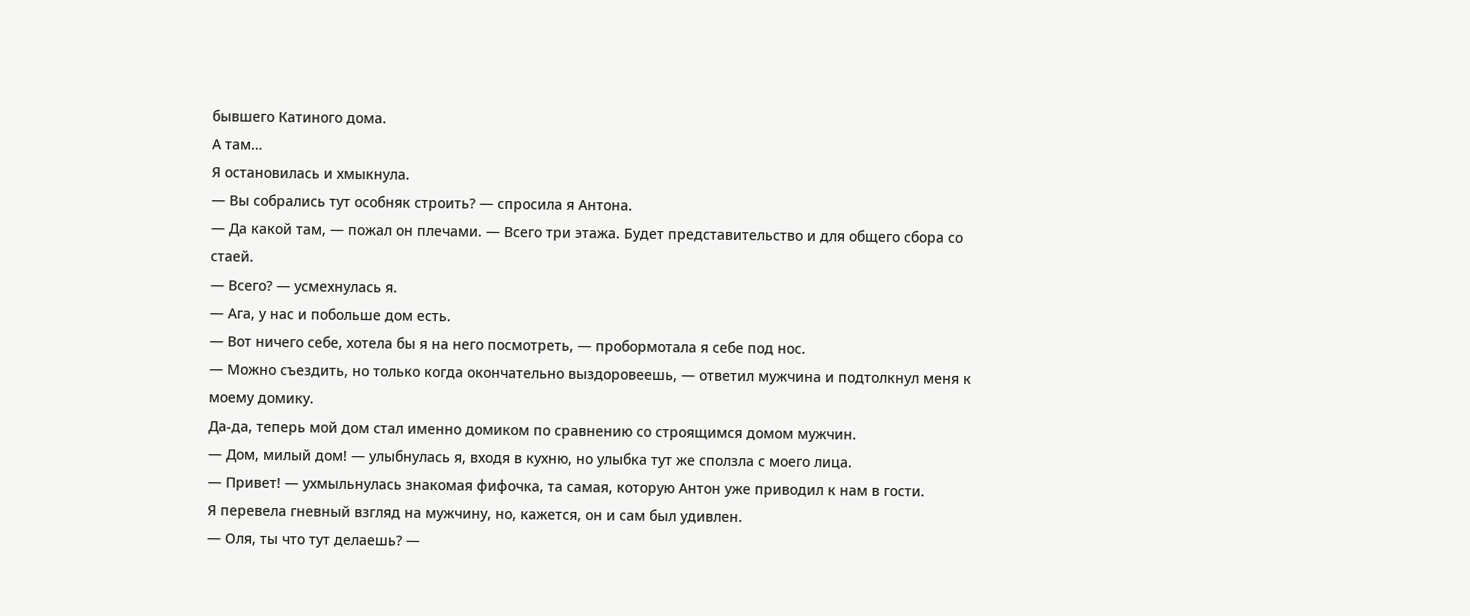бывшего Катиного дома.
А там…
Я остановилась и хмыкнула.
— Вы собрались тут особняк строить? — спросила я Антона.
— Да какой там, — пожал он плечами. — Всего три этажа. Будет представительство и для общего сбора со стаей.
— Всего? — усмехнулась я.
— Ага, у нас и побольше дом есть.
— Вот ничего себе, хотела бы я на него посмотреть, — пробормотала я себе под нос.
— Можно съездить, но только когда окончательно выздоровеешь, — ответил мужчина и подтолкнул меня к моему домику.
Да-да, теперь мой дом стал именно домиком по сравнению со строящимся домом мужчин.
— Дом, милый дом! — улыбнулась я, входя в кухню, но улыбка тут же сползла с моего лица.
— Привет! — ухмыльнулась знакомая фифочка, та самая, которую Антон уже приводил к нам в гости.
Я перевела гневный взгляд на мужчину, но, кажется, он и сам был удивлен.
— Оля, ты что тут делаешь? —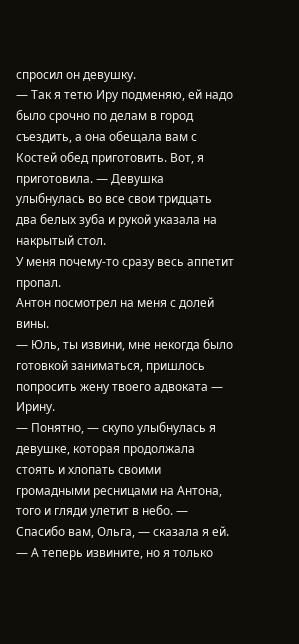спросил он девушку.
— Так я тетю Иру подменяю, ей надо было срочно по делам в город съездить, а она обещала вам с Костей обед приготовить. Вот, я приготовила. — Девушка улыбнулась во все свои тридцать два белых зуба и рукой указала на накрытый стол.
У меня почему-то сразу весь аппетит пропал.
Антон посмотрел на меня с долей вины.
— Юль, ты извини, мне некогда было готовкой заниматься, пришлось попросить жену твоего адвоката — Ирину.
— Понятно, — скупо улыбнулась я девушке, которая продолжала стоять и хлопать своими громадными ресницами на Антона, того и гляди улетит в небо. — Спасибо вам, Ольга, — сказала я ей. — А теперь извините, но я только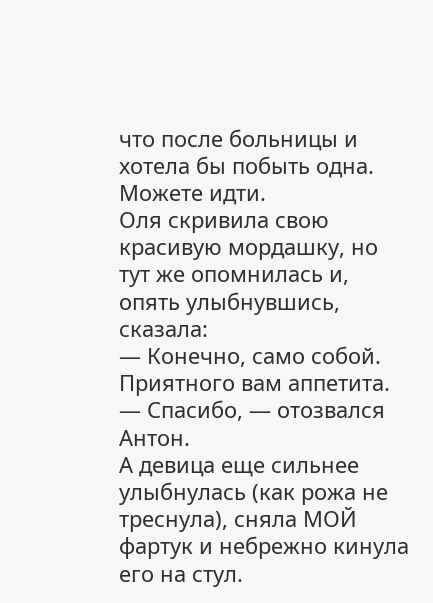что после больницы и хотела бы побыть одна. Можете идти.
Оля скривила свою красивую мордашку, но тут же опомнилась и, опять улыбнувшись, сказала:
— Конечно, само собой. Приятного вам аппетита.
— Спасибо, — отозвался Антон.
А девица еще сильнее улыбнулась (как рожа не треснула), сняла МОЙ фартук и небрежно кинула его на стул.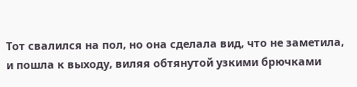Тот свалился на пол, но она сделала вид, что не заметила, и пошла к выходу, виляя обтянутой узкими брючками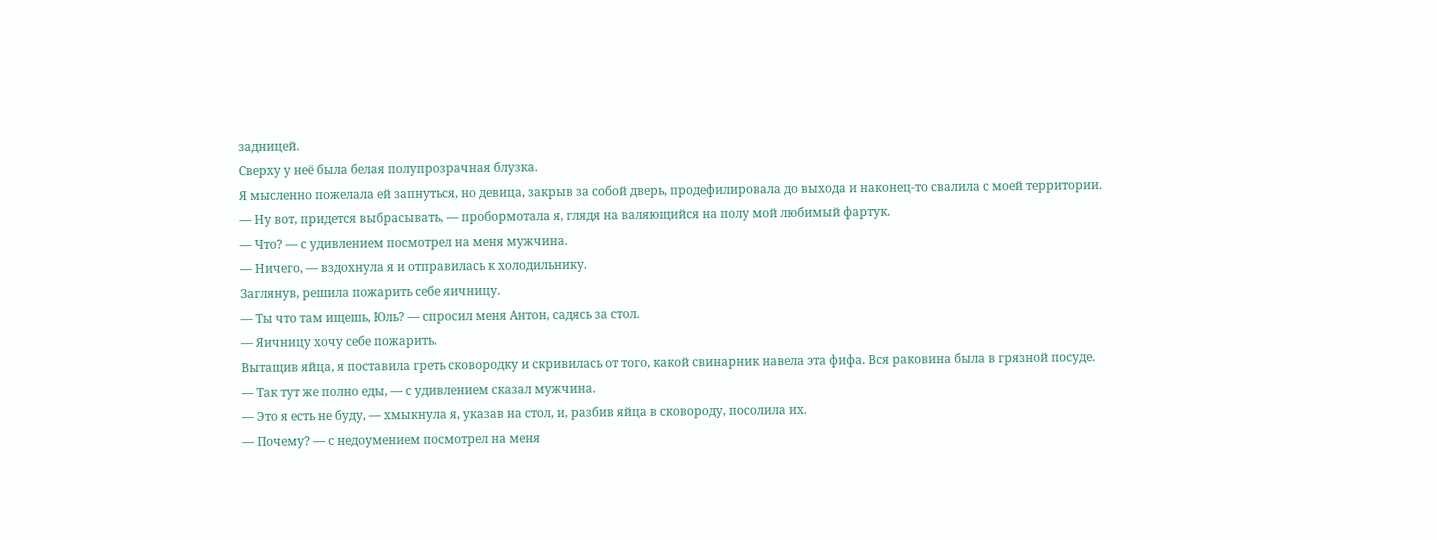задницей.
Сверху у неё была белая полупрозрачная блузка.
Я мысленно пожелала ей запнуться, но девица, закрыв за собой дверь, продефилировала до выхода и наконец-то свалила с моей территории.
— Ну вот, придется выбрасывать, — пробормотала я, глядя на валяющийся на полу мой любимый фартук.
— Что? — с удивлением посмотрел на меня мужчина.
— Ничего, — вздохнула я и отправилась к холодильнику.
Заглянув, решила пожарить себе яичницу.
— Ты что там ищешь, Юль? — спросил меня Антон, садясь за стол.
— Яичницу хочу себе пожарить.
Вытащив яйца, я поставила греть сковородку и скривилась от того, какой свинарник навела эта фифа. Вся раковина была в грязной посуде.
— Так тут же полно еды, — с удивлением сказал мужчина.
— Это я есть не буду, — хмыкнула я, указав на стол, и, разбив яйца в сковороду, посолила их.
— Почему? — с недоумением посмотрел на меня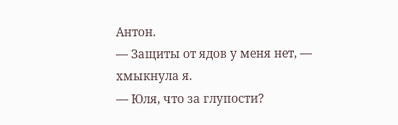Антон.
— Защиты от ядов у меня нет, — хмыкнула я.
— Юля, что за глупости?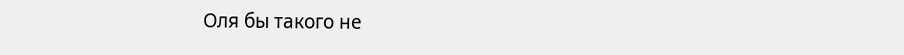Оля бы такого не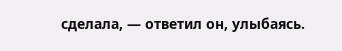сделала, — ответил он, улыбаясь.